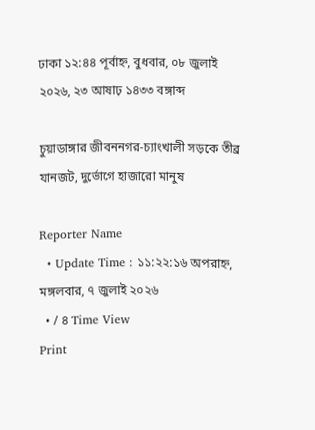ঢাকা ১২:৪৪ পূর্বাহ্ন, বুধবার, ০৮ জুলাই ২০২৬, ২৩ আষাঢ় ১৪৩৩ বঙ্গাব্দ

চুয়াডাঙ্গার জীবননগর-চ্যাংখালী সড়কে তীব্র যানজট, দুর্ভোগে হাজারো মানুষ

Reporter Name
  • Update Time : ১১:২২:১৬ অপরাহ্ন, মঙ্গলবার, ৭ জুলাই ২০২৬
  • / ৪ Time View
Print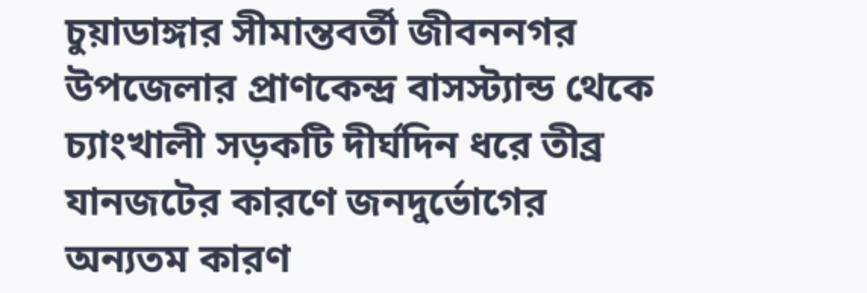চুয়াডাঙ্গার সীমান্তবর্তী জীবননগর উপজেলার প্রাণকেন্দ্র বাসস্ট্যান্ড থেকে চ্যাংখালী সড়কটি দীর্ঘদিন ধরে তীব্র যানজটের কারণে জনদুর্ভোগের অন্যতম কারণ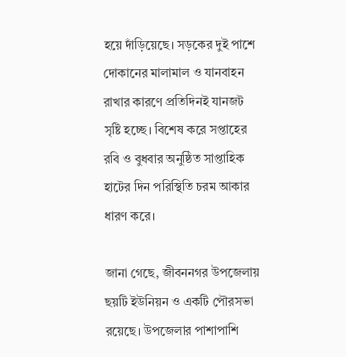হয়ে দাঁড়িয়েছে। সড়কের দুই পাশে দোকানের মালামাল ও যানবাহন রাখার কারণে প্রতিদিনই যানজট সৃষ্টি হচ্ছে। বিশেষ করে সপ্তাহের রবি ও বুধবার অনুষ্ঠিত সাপ্তাহিক হাটের দিন পরিস্থিতি চরম আকার ধারণ করে।

জানা গেছে, জীবননগর উপজেলায় ছয়টি ইউনিয়ন ও একটি পৌরসভা রয়েছে। উপজেলার পাশাপাশি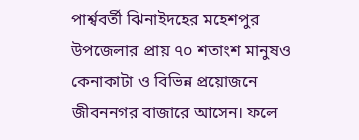পার্শ্ববর্তী ঝিনাইদহের মহেশপুর উপজেলার প্রায় ৭০ শতাংশ মানুষও কেনাকাটা ও বিভিন্ন প্রয়োজনে জীবননগর বাজারে আসেন। ফলে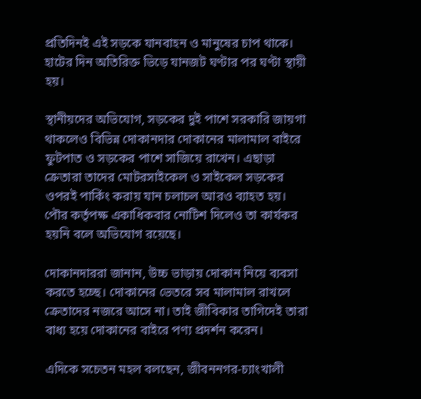প্রতিদিনই এই সড়কে যানবাহন ও মানুষের চাপ থাকে। হাটের দিন অতিরিক্ত ভিড়ে যানজট ঘণ্টার পর ঘণ্টা স্থায়ী হয়।

স্থানীয়দের অভিযোগ, সড়কের দুই পাশে সরকারি জায়গা থাকলেও বিভিন্ন দোকানদার দোকানের মালামাল বাইরে ফুটপাত ও সড়কের পাশে সাজিয়ে রাখেন। এছাড়া ক্রেতারা তাদের মোটরসাইকেল ও সাইকেল সড়কের ওপরই পার্কিং করায় যান চলাচল আরও ব্যাহত হয়। পৌর কর্তৃপক্ষ একাধিকবার নোটিশ দিলেও তা কার্যকর হয়নি বলে অভিযোগ রয়েছে।

দোকানদাররা জানান, উচ্চ ভাড়ায় দোকান নিয়ে ব্যবসা করতে হচ্ছে। দোকানের ভেতরে সব মালামাল রাখলে ক্রেতাদের নজরে আসে না। তাই জীবিকার তাগিদেই তারা বাধ্য হয়ে দোকানের বাইরে পণ্য প্রদর্শন করেন।

এদিকে সচেতন মহল বলছেন, জীবননগর-চ্যাংখালী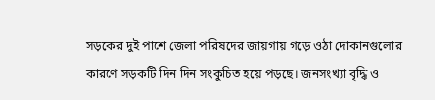সড়কের দুই পাশে জেলা পরিষদের জায়গায় গড়ে ওঠা দোকানগুলোর কারণে সড়কটি দিন দিন সংকুচিত হয়ে পড়ছে। জনসংখ্যা বৃদ্ধি ও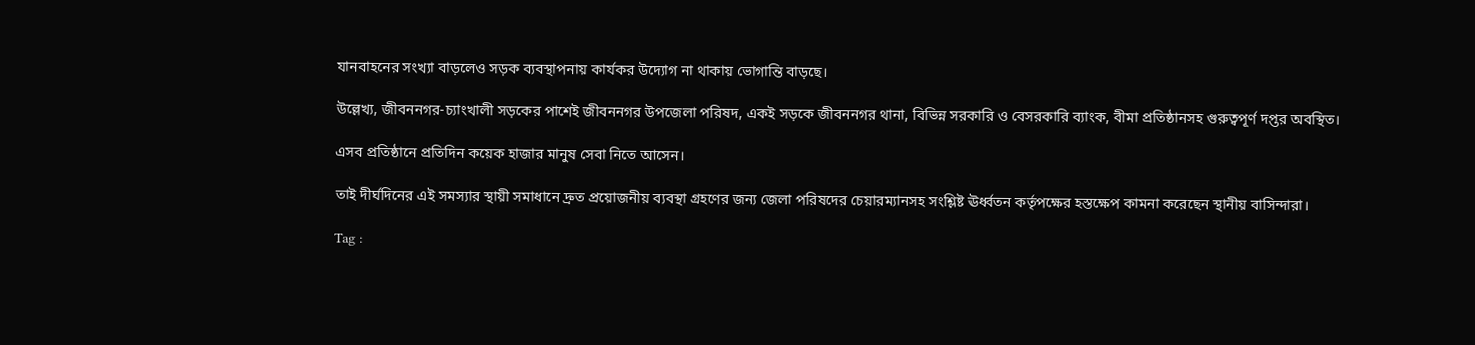যানবাহনের সংখ্যা বাড়লেও সড়ক ব্যবস্থাপনায় কার্যকর উদ্যোগ না থাকায় ভোগান্তি বাড়ছে।

উল্লেখ্য, জীবননগর-চ্যাংখালী সড়কের পাশেই জীবননগর উপজেলা পরিষদ, একই সড়কে জীবননগর থানা, বিভিন্ন সরকারি ও বেসরকারি ব্যাংক, বীমা প্রতিষ্ঠানসহ গুরুত্বপূর্ণ দপ্তর অবস্থিত।

এসব প্রতিষ্ঠানে প্রতিদিন কয়েক হাজার মানুষ সেবা নিতে আসেন।

তাই দীর্ঘদিনের এই সমস্যার স্থায়ী সমাধানে দ্রুত প্রয়োজনীয় ব্যবস্থা গ্রহণের জন্য জেলা পরিষদের চেয়ারম্যানসহ সংশ্লিষ্ট ঊর্ধ্বতন কর্তৃপক্ষের হস্তক্ষেপ কামনা করেছেন স্থানীয় বাসিন্দারা।

Tag :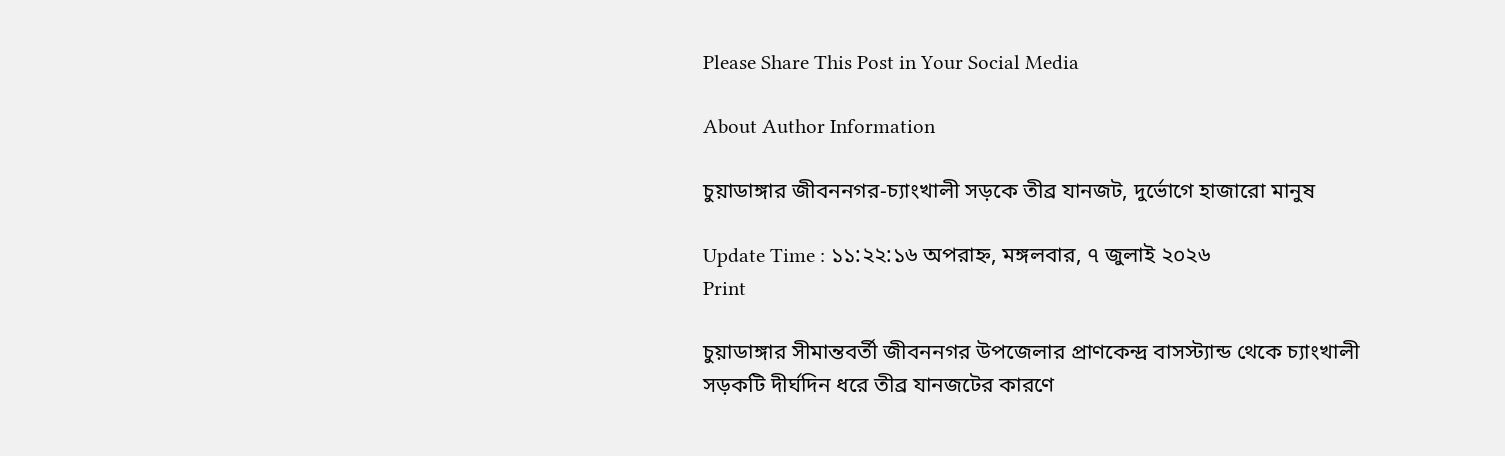Please Share This Post in Your Social Media

About Author Information

চুয়াডাঙ্গার জীবননগর-চ্যাংখালী সড়কে তীব্র যানজট, দুর্ভোগে হাজারো মানুষ

Update Time : ১১:২২:১৬ অপরাহ্ন, মঙ্গলবার, ৭ জুলাই ২০২৬
Print

চুয়াডাঙ্গার সীমান্তবর্তী জীবননগর উপজেলার প্রাণকেন্দ্র বাসস্ট্যান্ড থেকে চ্যাংখালী সড়কটি দীর্ঘদিন ধরে তীব্র যানজটের কারণে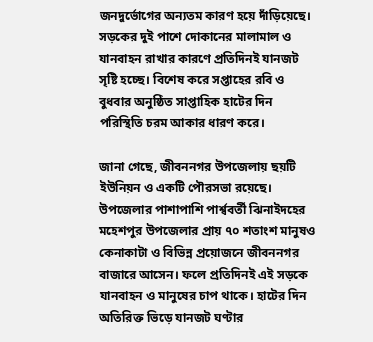জনদুর্ভোগের অন্যতম কারণ হয়ে দাঁড়িয়েছে। সড়কের দুই পাশে দোকানের মালামাল ও যানবাহন রাখার কারণে প্রতিদিনই যানজট সৃষ্টি হচ্ছে। বিশেষ করে সপ্তাহের রবি ও বুধবার অনুষ্ঠিত সাপ্তাহিক হাটের দিন পরিস্থিতি চরম আকার ধারণ করে।

জানা গেছে, জীবননগর উপজেলায় ছয়টি ইউনিয়ন ও একটি পৌরসভা রয়েছে। উপজেলার পাশাপাশি পার্শ্ববর্তী ঝিনাইদহের মহেশপুর উপজেলার প্রায় ৭০ শতাংশ মানুষও কেনাকাটা ও বিভিন্ন প্রয়োজনে জীবননগর বাজারে আসেন। ফলে প্রতিদিনই এই সড়কে যানবাহন ও মানুষের চাপ থাকে। হাটের দিন অতিরিক্ত ভিড়ে যানজট ঘণ্টার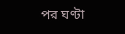পর ঘণ্টা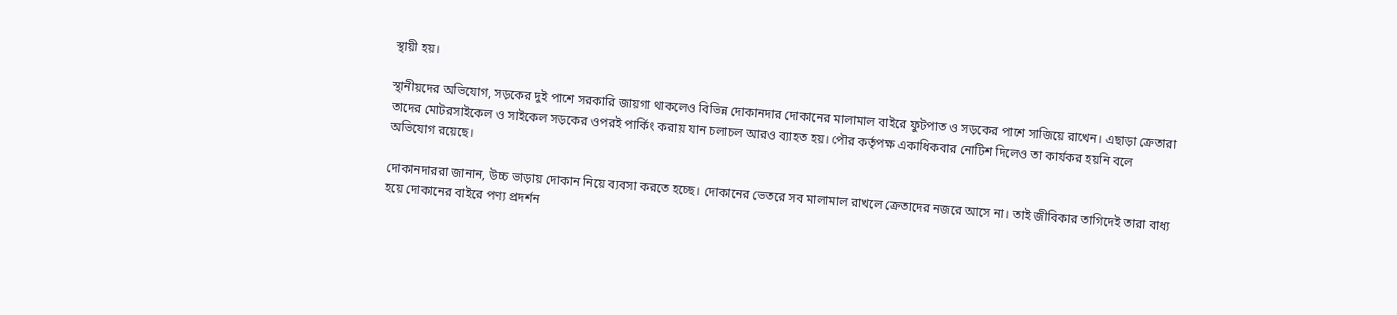স্থায়ী হয়।

স্থানীয়দের অভিযোগ, সড়কের দুই পাশে সরকারি জায়গা থাকলেও বিভিন্ন দোকানদার দোকানের মালামাল বাইরে ফুটপাত ও সড়কের পাশে সাজিয়ে রাখেন। এছাড়া ক্রেতারা তাদের মোটরসাইকেল ও সাইকেল সড়কের ওপরই পার্কিং করায় যান চলাচল আরও ব্যাহত হয়। পৌর কর্তৃপক্ষ একাধিকবার নোটিশ দিলেও তা কার্যকর হয়নি বলে অভিযোগ রয়েছে।

দোকানদাররা জানান, উচ্চ ভাড়ায় দোকান নিয়ে ব্যবসা করতে হচ্ছে। দোকানের ভেতরে সব মালামাল রাখলে ক্রেতাদের নজরে আসে না। তাই জীবিকার তাগিদেই তারা বাধ্য হয়ে দোকানের বাইরে পণ্য প্রদর্শন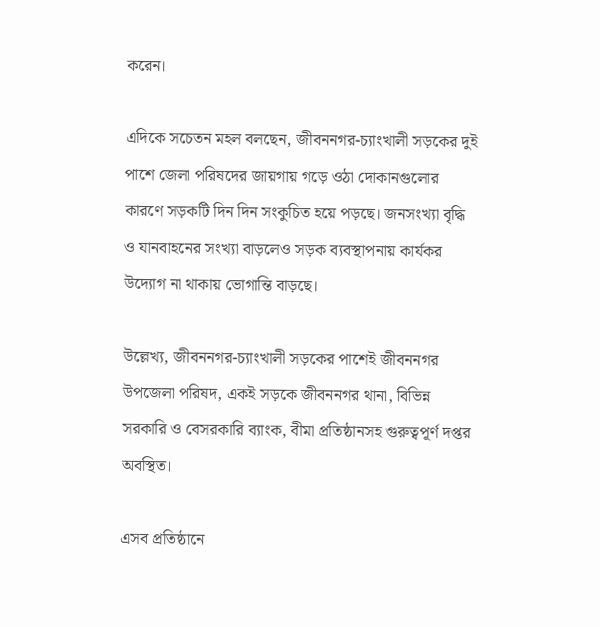করেন।

এদিকে সচেতন মহল বলছেন, জীবননগর-চ্যাংখালী সড়কের দুই পাশে জেলা পরিষদের জায়গায় গড়ে ওঠা দোকানগুলোর কারণে সড়কটি দিন দিন সংকুচিত হয়ে পড়ছে। জনসংখ্যা বৃদ্ধি ও যানবাহনের সংখ্যা বাড়লেও সড়ক ব্যবস্থাপনায় কার্যকর উদ্যোগ না থাকায় ভোগান্তি বাড়ছে।

উল্লেখ্য, জীবননগর-চ্যাংখালী সড়কের পাশেই জীবননগর উপজেলা পরিষদ, একই সড়কে জীবননগর থানা, বিভিন্ন সরকারি ও বেসরকারি ব্যাংক, বীমা প্রতিষ্ঠানসহ গুরুত্বপূর্ণ দপ্তর অবস্থিত।

এসব প্রতিষ্ঠানে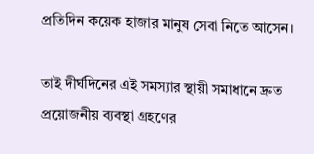প্রতিদিন কয়েক হাজার মানুষ সেবা নিতে আসেন।

তাই দীর্ঘদিনের এই সমস্যার স্থায়ী সমাধানে দ্রুত প্রয়োজনীয় ব্যবস্থা গ্রহণের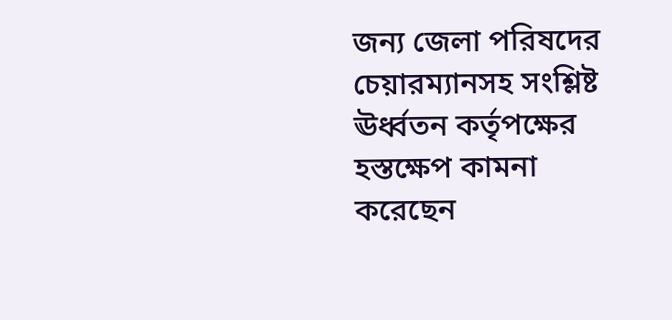জন্য জেলা পরিষদের চেয়ারম্যানসহ সংশ্লিষ্ট ঊর্ধ্বতন কর্তৃপক্ষের হস্তক্ষেপ কামনা করেছেন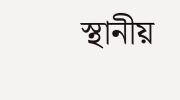স্থানীয়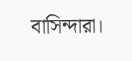বাসিন্দারা।